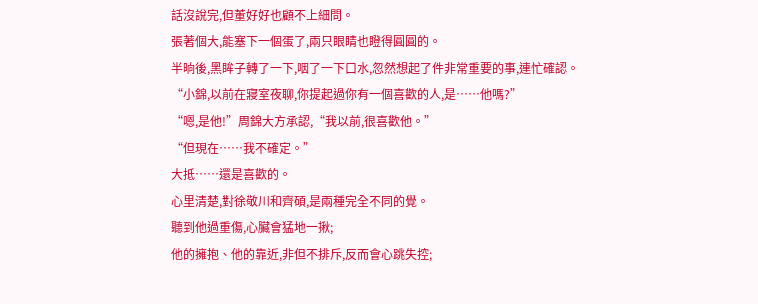話沒說完,但董好好也顧不上細問。
張著個大,能塞下一個蛋了,兩只眼睛也瞪得圓圓的。
半晌後,黑眸子轉了一下,咽了一下口水,忽然想起了件非常重要的事,連忙確認。
“小錦,以前在寢室夜聊,你提起過你有一個喜歡的人,是……他嗎?”
“嗯,是他!”周錦大方承認,“我以前,很喜歡他。”
“但現在……我不確定。”
大抵……還是喜歡的。
心里清楚,對徐敬川和齊碩,是兩種完全不同的覺。
聽到他過重傷,心臟會猛地一揪;
他的擁抱、他的靠近,非但不排斥,反而會心跳失控;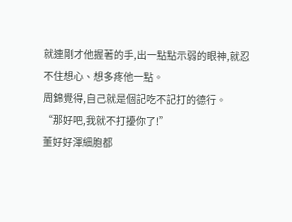就連剛才他握著的手,出一點點示弱的眼神,就忍不住想心、想多疼他一點。
周錦覺得,自己就是個記吃不記打的德行。
“那好吧,我就不打擾你了!”
董好好渾細胞都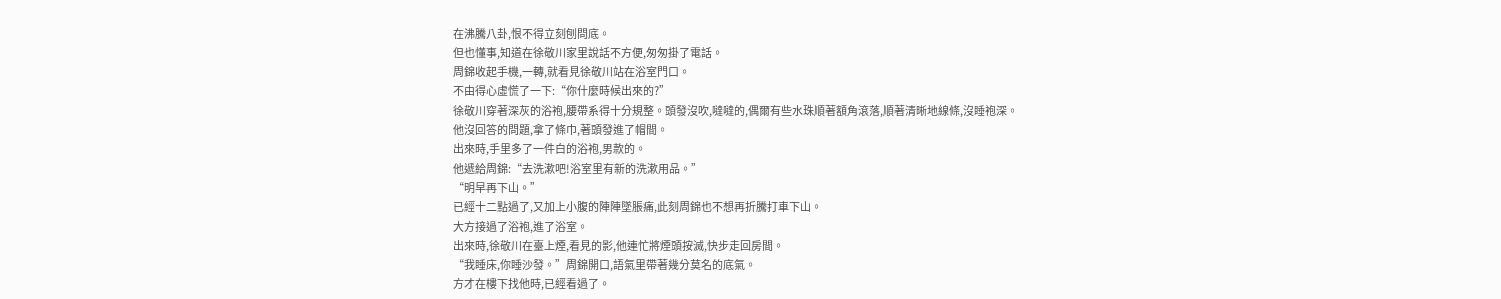在沸騰八卦,恨不得立刻刨問底。
但也懂事,知道在徐敬川家里說話不方便,匆匆掛了電話。
周錦收起手機,一轉,就看見徐敬川站在浴室門口。
不由得心虛慌了一下:“你什麼時候出來的?”
徐敬川穿著深灰的浴袍,腰帶系得十分規整。頭發沒吹,噠噠的,偶爾有些水珠順著額角滾落,順著清晰地線條,沒睡袍深。
他沒回答的問題,拿了條巾,著頭發進了帽間。
出來時,手里多了一件白的浴袍,男款的。
他遞給周錦:“去洗漱吧!浴室里有新的洗漱用品。”
“明早再下山。”
已經十二點過了,又加上小腹的陣陣墜脹痛,此刻周錦也不想再折騰打車下山。
大方接過了浴袍,進了浴室。
出來時,徐敬川在臺上煙,看見的影,他連忙將煙頭按滅,快步走回房間。
“我睡床,你睡沙發。”周錦開口,語氣里帶著幾分莫名的底氣。
方才在樓下找他時,已經看過了。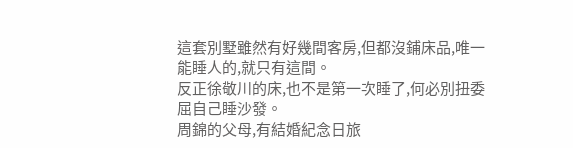這套別墅雖然有好幾間客房,但都沒鋪床品,唯一能睡人的,就只有這間。
反正徐敬川的床,也不是第一次睡了,何必別扭委屈自己睡沙發。
周錦的父母,有結婚紀念日旅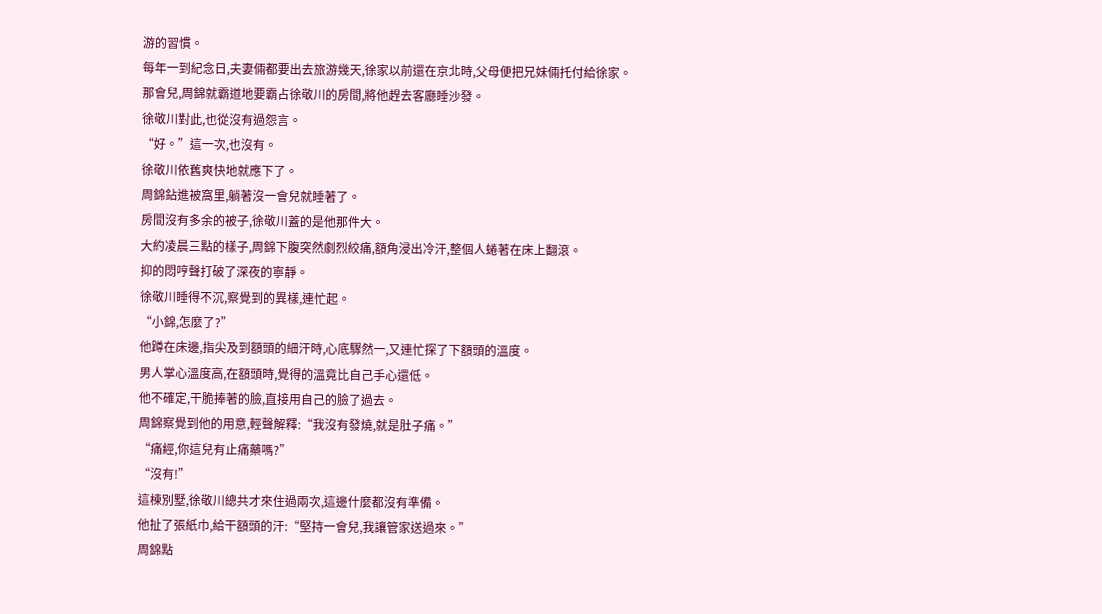游的習慣。
每年一到紀念日,夫妻倆都要出去旅游幾天,徐家以前還在京北時,父母便把兄妹倆托付給徐家。
那會兒,周錦就霸道地要霸占徐敬川的房間,將他趕去客廳睡沙發。
徐敬川對此,也從沒有過怨言。
“好。”這一次,也沒有。
徐敬川依舊爽快地就應下了。
周錦鉆進被窩里,躺著沒一會兒就睡著了。
房間沒有多余的被子,徐敬川蓋的是他那件大。
大約凌晨三點的樣子,周錦下腹突然劇烈絞痛,額角浸出冷汗,整個人蜷著在床上翻滾。
抑的悶哼聲打破了深夜的寧靜。
徐敬川睡得不沉,察覺到的異樣,連忙起。
“小錦,怎麼了?”
他蹲在床邊,指尖及到額頭的細汗時,心底驟然一,又連忙探了下額頭的溫度。
男人掌心溫度高,在額頭時,覺得的溫竟比自己手心還低。
他不確定,干脆捧著的臉,直接用自己的臉了過去。
周錦察覺到他的用意,輕聲解釋:“我沒有發燒,就是肚子痛。”
“痛經,你這兒有止痛藥嗎?”
“沒有!”
這棟別墅,徐敬川總共才來住過兩次,這邊什麼都沒有準備。
他扯了張紙巾,給干額頭的汗:“堅持一會兒,我讓管家送過來。”
周錦點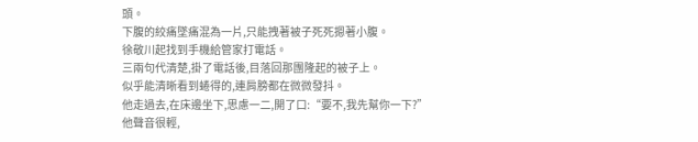頭。
下腹的絞痛墜痛混為一片,只能拽著被子死死摁著小腹。
徐敬川起找到手機給管家打電話。
三兩句代清楚,掛了電話後,目落回那團隆起的被子上。
似乎能清晰看到蜷得的,連肩膀都在微微發抖。
他走過去,在床邊坐下,思慮一二,開了口:“要不,我先幫你一下?”
他聲音很輕,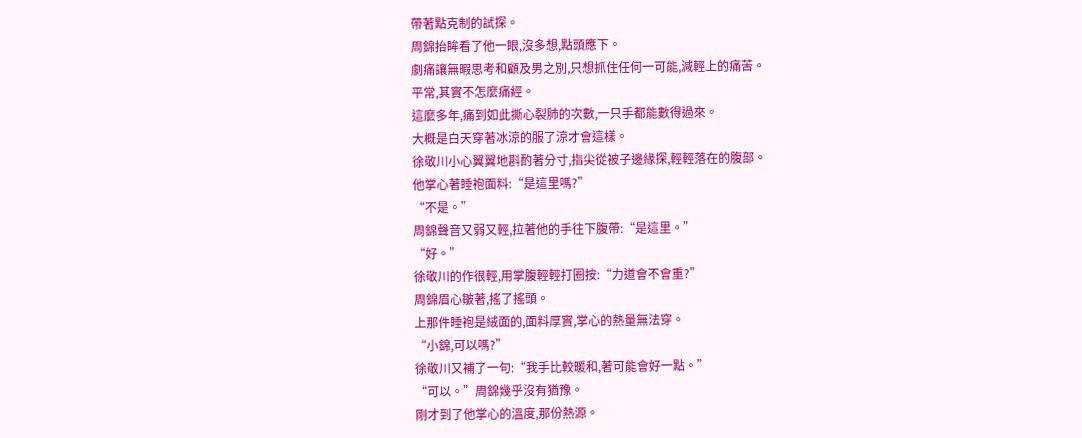帶著點克制的試探。
周錦抬眸看了他一眼,沒多想,點頭應下。
劇痛讓無暇思考和顧及男之別,只想抓住任何一可能,減輕上的痛苦。
平常,其實不怎麼痛經。
這麼多年,痛到如此撕心裂肺的次數,一只手都能數得過來。
大概是白天穿著冰涼的服了涼才會這樣。
徐敬川小心翼翼地斟酌著分寸,指尖從被子邊緣探,輕輕落在的腹部。
他掌心著睡袍面料:“是這里嗎?”
“不是。”
周錦聲音又弱又輕,拉著他的手往下腹帶:“是這里。”
“好。”
徐敬川的作很輕,用掌腹輕輕打圈按:“力道會不會重?”
周錦眉心皺著,搖了搖頭。
上那件睡袍是絨面的,面料厚實,掌心的熱量無法穿。
“小錦,可以嗎?”
徐敬川又補了一句:“我手比較暖和,著可能會好一點。”
“可以。”周錦幾乎沒有猶豫。
剛才到了他掌心的溫度,那份熱源。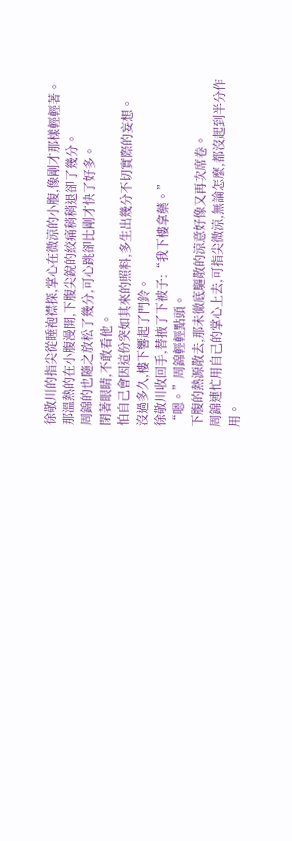徐敬川的指尖從睡袍襟探,掌心在微涼的小腹,像剛才那樣輕輕著。
那溫熱的在小腹漫開,下腹尖銳的絞痛稍稍退卻了幾分。
周錦的也隨之放松了幾分,可心跳卻比剛才快了好多。
閉著眼睛,不敢看他。
怕自己會因這份突如其來的照料,多生出幾分不切實際的妄想。
沒過多久,樓下響起了門鈴。
徐敬川收回手,替掖了下被子:“我下樓拿藥。”
“嗯。”周錦輕輕點頭。
下腹的熱源散去,那未徹底驅散的涼意好像又再次席卷。
周錦連忙用自己的掌心上去,可指尖微涼,無論怎麼,都沒起到半分作用。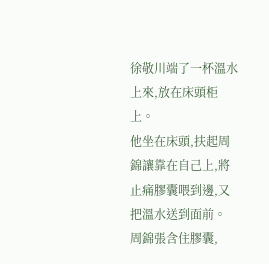徐敬川端了一杯溫水上來,放在床頭柜上。
他坐在床頭,扶起周錦讓靠在自己上,將止痛膠囊喂到邊,又把溫水送到面前。
周錦張含住膠囊,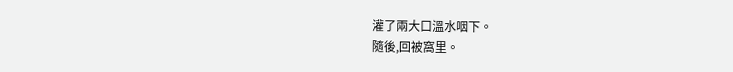灌了兩大口溫水咽下。
隨後,回被窩里。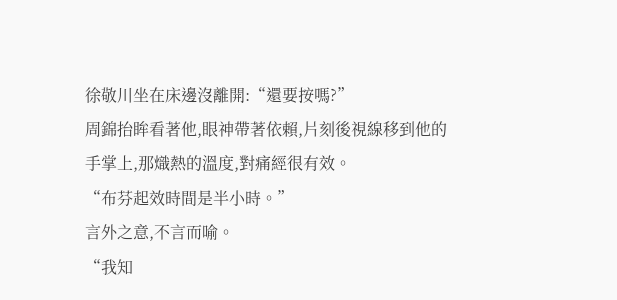徐敬川坐在床邊沒離開:“還要按嗎?”
周錦抬眸看著他,眼神帶著依賴,片刻後視線移到他的手掌上,那熾熱的溫度,對痛經很有效。
“布芬起效時間是半小時。”
言外之意,不言而喻。
“我知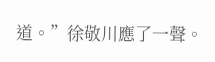道。”徐敬川應了一聲。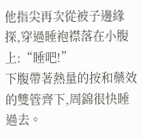他指尖再次從被子邊緣探,穿過睡袍襟落在小腹上:“睡吧!”
下腹帶著熱量的按和藥效的雙管齊下,周錦很快睡過去。